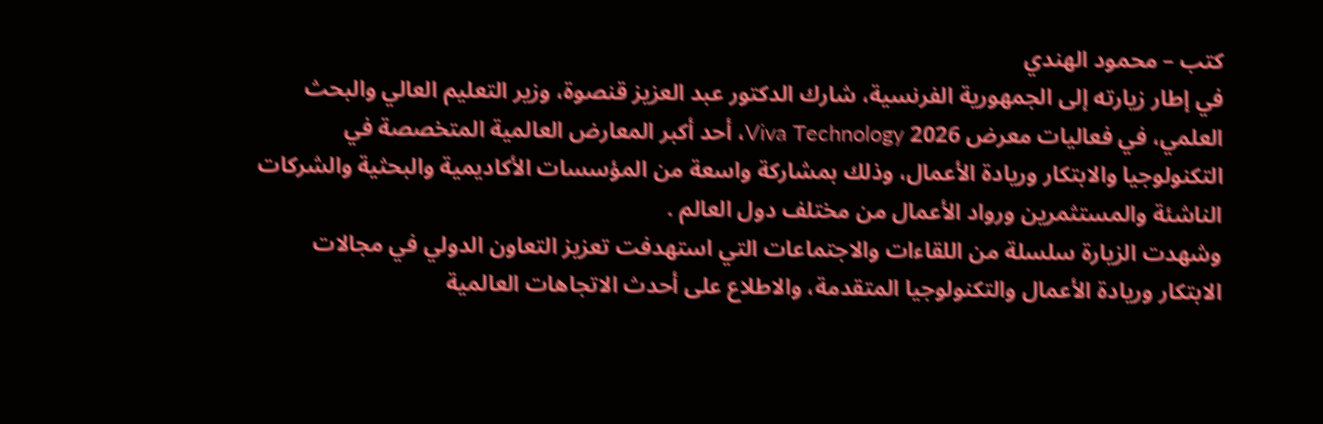كتب – محمود الهندي
في إطار زيارته إلى الجمهورية الفرنسية، شارك الدكتور عبد العزيز قنصوة، وزير التعليم العالي والبحث العلمي، في فعاليات معرض Viva Technology 2026، أحد أكبر المعارض العالمية المتخصصة في التكنولوجيا والابتكار وريادة الأعمال، وذلك بمشاركة واسعة من المؤسسات الأكاديمية والبحثية والشركات الناشئة والمستثمرين ورواد الأعمال من مختلف دول العالم .
وشهدت الزيارة سلسلة من اللقاءات والاجتماعات التي استهدفت تعزيز التعاون الدولي في مجالات الابتكار وريادة الأعمال والتكنولوجيا المتقدمة، والاطلاع على أحدث الاتجاهات العالمية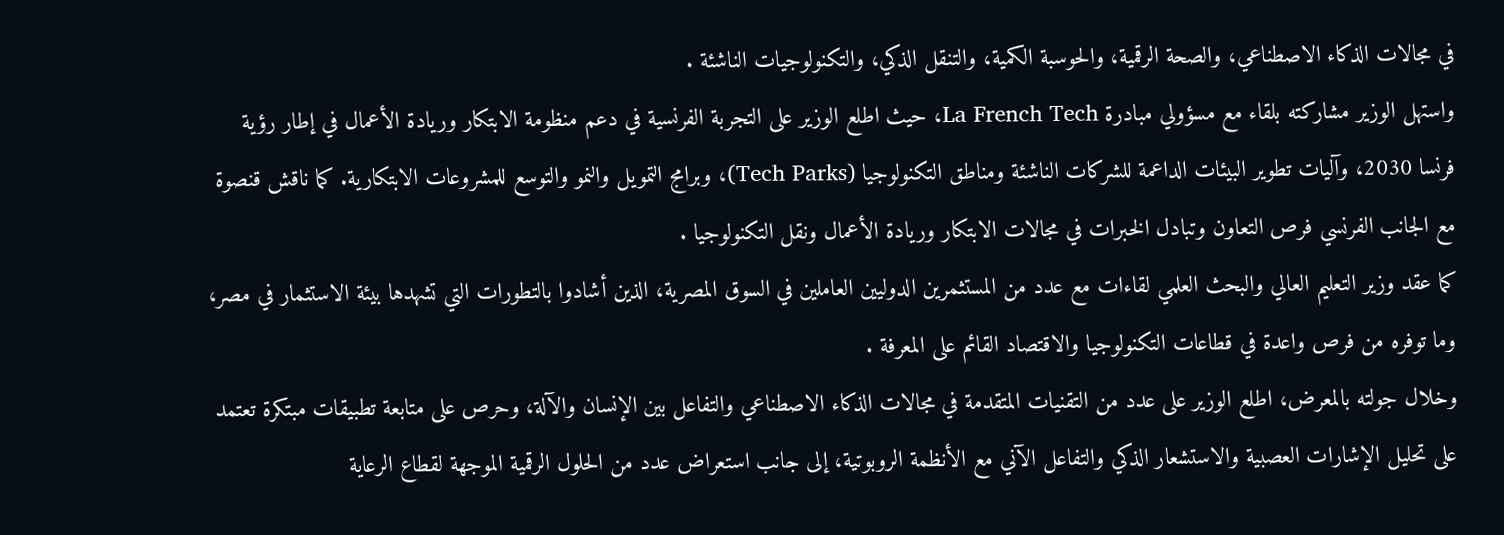في مجالات الذكاء الاصطناعي، والصحة الرقمية، والحوسبة الكمية، والتنقل الذكي، والتكنولوجيات الناشئة .
واستهل الوزير مشاركته بلقاء مع مسؤولي مبادرة La French Tech، حيث اطلع الوزير على التجربة الفرنسية في دعم منظومة الابتكار وريادة الأعمال في إطار رؤية فرنسا 2030، وآليات تطوير البيئات الداعمة للشركات الناشئة ومناطق التكنولوجيا (Tech Parks)، وبرامج التمويل والنمو والتوسع للمشروعات الابتكارية. كما ناقش قنصوة مع الجانب الفرنسي فرص التعاون وتبادل الخبرات في مجالات الابتكار وريادة الأعمال ونقل التكنولوجيا .
كما عقد وزير التعليم العالي والبحث العلمي لقاءات مع عدد من المستثمرين الدوليين العاملين في السوق المصرية، الذين أشادوا بالتطورات التي تشهدها بيئة الاستثمار في مصر، وما توفره من فرص واعدة في قطاعات التكنولوجيا والاقتصاد القائم على المعرفة .
وخلال جولته بالمعرض، اطلع الوزير على عدد من التقنيات المتقدمة في مجالات الذكاء الاصطناعي والتفاعل بين الإنسان والآلة، وحرص على متابعة تطبيقات مبتكرة تعتمد على تحليل الإشارات العصبية والاستشعار الذكي والتفاعل الآني مع الأنظمة الروبوتية، إلى جانب استعراض عدد من الحلول الرقمية الموجهة لقطاع الرعاية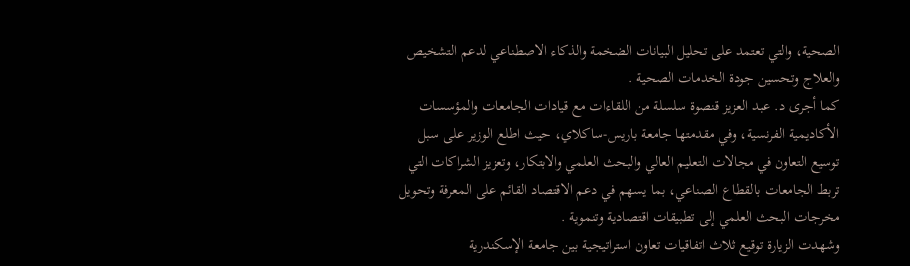الصحية، والتي تعتمد على تحليل البيانات الضخمة والذكاء الاصطناعي لدعم التشخيص والعلاج وتحسين جودة الخدمات الصحية .
كما أجرى د. عبد العزيز قنصوة سلسلة من اللقاءات مع قيادات الجامعات والمؤسسات الأكاديمية الفرنسية، وفي مقدمتها جامعة باريس-ساكلاي، حيث اطلع الوزير على سبل توسيع التعاون في مجالات التعليم العالي والبحث العلمي والابتكار، وتعزيز الشراكات التي تربط الجامعات بالقطاع الصناعي، بما يسهم في دعم الاقتصاد القائم على المعرفة وتحويل مخرجات البحث العلمي إلى تطبيقات اقتصادية وتنموية .
وشهدت الزيارة توقيع ثلاث اتفاقيات تعاون استراتيجية بين جامعة الإسكندرية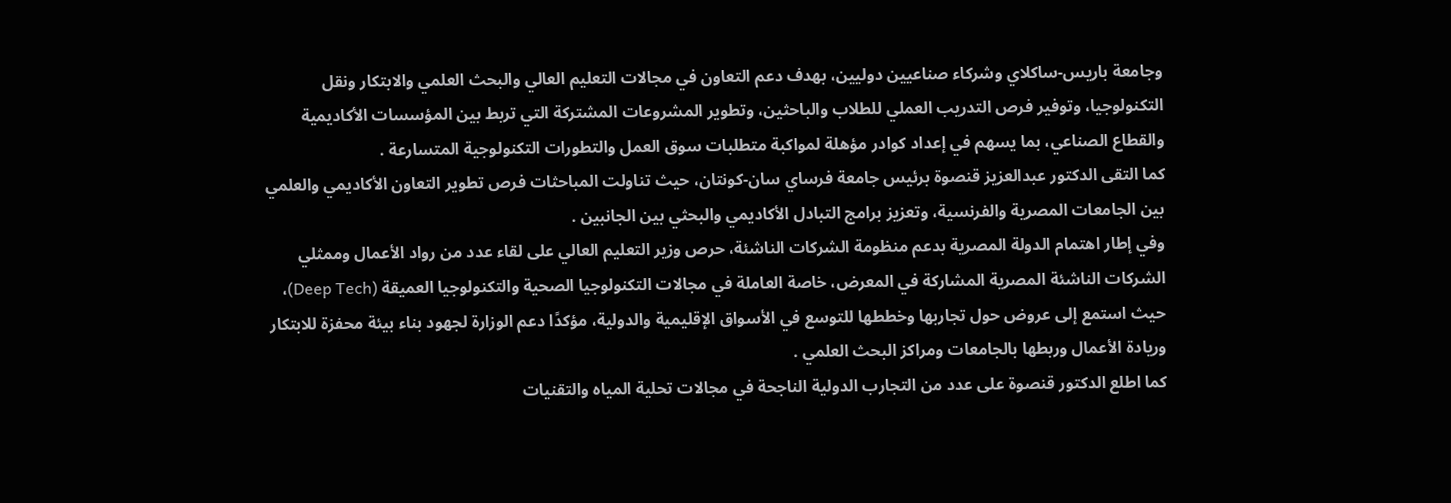وجامعة باريس-ساكلاي وشركاء صناعيين دوليين، بهدف دعم التعاون في مجالات التعليم العالي والبحث العلمي والابتكار ونقل التكنولوجيا، وتوفير فرص التدريب العملي للطلاب والباحثين، وتطوير المشروعات المشتركة التي تربط بين المؤسسات الأكاديمية والقطاع الصناعي، بما يسهم في إعداد كوادر مؤهلة لمواكبة متطلبات سوق العمل والتطورات التكنولوجية المتسارعة .
كما التقى الدكتور عبدالعزيز قنصوة برئيس جامعة فرساي سان-كونتان، حيث تناولت المباحثات فرص تطوير التعاون الأكاديمي والعلمي بين الجامعات المصرية والفرنسية، وتعزيز برامج التبادل الأكاديمي والبحثي بين الجانبين .
وفي إطار اهتمام الدولة المصرية بدعم منظومة الشركات الناشئة، حرص وزير التعليم العالي على لقاء عدد من رواد الأعمال وممثلي الشركات الناشئة المصرية المشاركة في المعرض، خاصة العاملة في مجالات التكنولوجيا الصحية والتكنولوجيا العميقة (Deep Tech)، حيث استمع إلى عروض حول تجاربها وخططها للتوسع في الأسواق الإقليمية والدولية، مؤكدًا دعم الوزارة لجهود بناء بيئة محفزة للابتكار وريادة الأعمال وربطها بالجامعات ومراكز البحث العلمي .
كما اطلع الدكتور قنصوة على عدد من التجارب الدولية الناجحة في مجالات تحلية المياه والتقنيات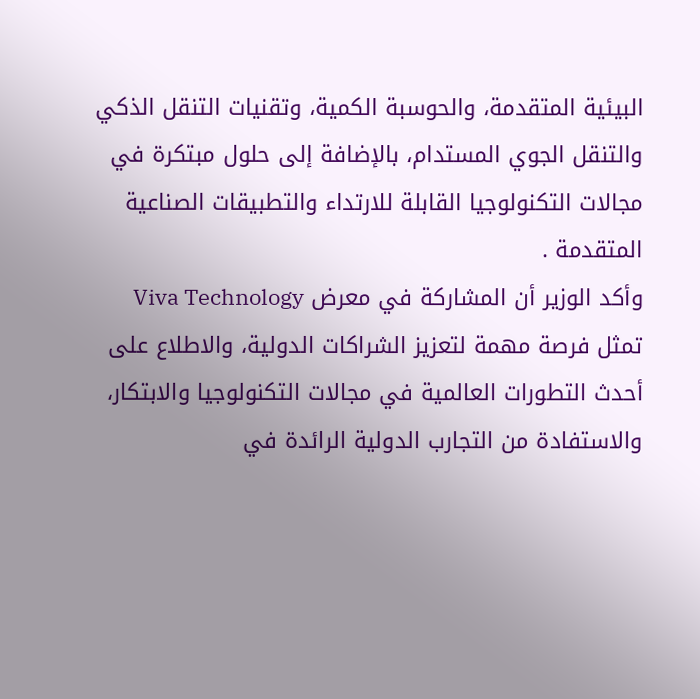البيئية المتقدمة، والحوسبة الكمية، وتقنيات التنقل الذكي والتنقل الجوي المستدام، بالإضافة إلى حلول مبتكرة في مجالات التكنولوجيا القابلة للارتداء والتطبيقات الصناعية المتقدمة .
وأكد الوزير أن المشاركة في معرض Viva Technology تمثل فرصة مهمة لتعزيز الشراكات الدولية، والاطلاع على أحدث التطورات العالمية في مجالات التكنولوجيا والابتكار، والاستفادة من التجارب الدولية الرائدة في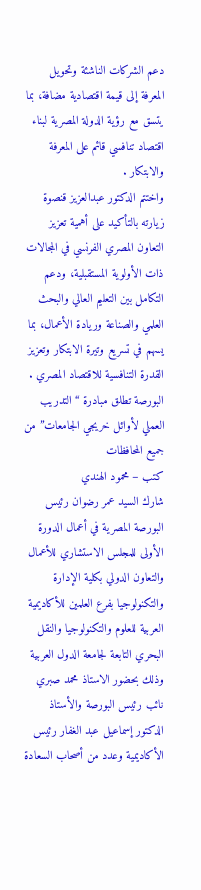دعم الشركات الناشئة وتحويل المعرفة إلى قيمة اقتصادية مضافة، بما يتسق مع رؤية الدولة المصرية لبناء اقتصاد تنافسي قائم على المعرفة والابتكار .
واختتم الدكتور عبدالعزيز قنصوة زيارته بالتأكيد على أهمية تعزيز التعاون المصري الفرنسي في المجالات ذات الأولوية المستقبلية، ودعم التكامل بين التعليم العالي والبحث العلمي والصناعة وريادة الأعمال، بما يسهم في تسريع وتيرة الابتكار وتعزيز القدرة التنافسية للاقتصاد المصري .
البورصة تطلق مبادرة “التدريب العملي لأوائل خريجي الجامعات” من جميع المحافظات
كتب – محمود الهندي
شارك السيد عمر رضوان رئيس البورصة المصرية في أعمال الدورة الأولى للمجلس الاستشاري للأعمال والتعاون الدولي بكلية الإدارة والتكنولوجيا بفرع العلمين للأكاديمية العربية للعلوم والتكنولوجيا والنقل البحري التابعة لجامعة الدول العربية وذلك بحضور الاستاذ محمد صبري نائب رئيس البورصة والأستاذ الدكتور إسماعيل عبد الغفار رئيس الأكاديمية وعدد من أصحاب السعادة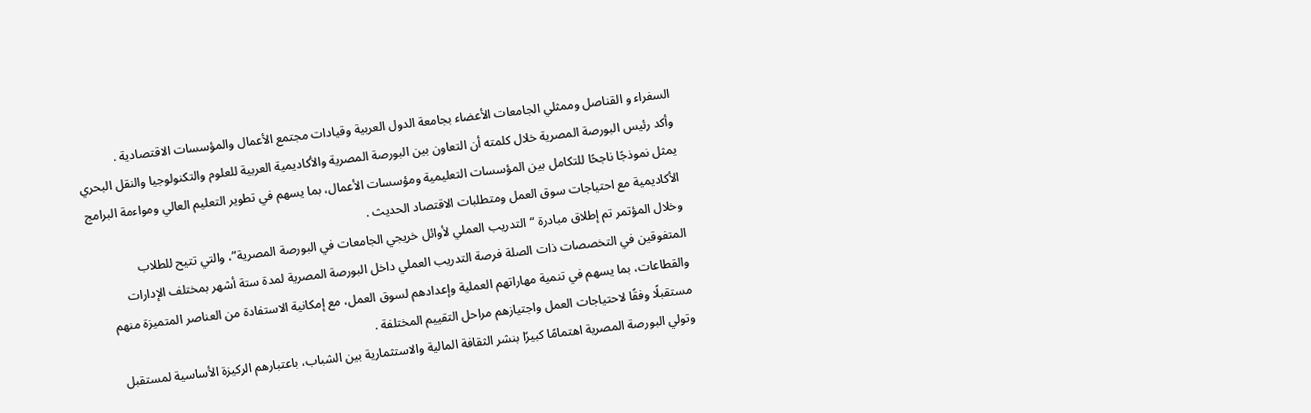السفراء و القناصل وممثلي الجامعات الأعضاء بجامعة الدول العربية وقيادات مجتمع الأعمال والمؤسسات الاقتصادية .
وأكد رئيس البورصة المصرية خلال كلمته أن التعاون بين البورصة المصرية والأكاديمية العربية للعلوم والتكنولوجيا والنقل البحري يمثل نموذجًا ناجحًا للتكامل بين المؤسسات التعليمية ومؤسسات الأعمال، بما يسهم في تطوير التعليم العالي ومواءمة البرامج الأكاديمية مع احتياجات سوق العمل ومتطلبات الاقتصاد الحديث .
وخلال المؤتمر تم إطلاق مبادرة “التدريب العملي لأوائل خريجي الجامعات في البورصة المصرية”، والتي تتيح للطلاب المتفوقين في التخصصات ذات الصلة فرصة التدريب العملي داخل البورصة المصرية لمدة ستة أشهر بمختلف الإدارات والقطاعات، بما يسهم في تنمية مهاراتهم العملية وإعدادهم لسوق العمل، مع إمكانية الاستفادة من العناصر المتميزة منهم مستقبلًا وفقًا لاحتياجات العمل واجتيازهم مراحل التقييم المختلفة .
وتولي البورصة المصرية اهتمامًا كبيرًا بنشر الثقافة المالية والاستثمارية بين الشباب، باعتبارهم الركيزة الأساسية لمستقبل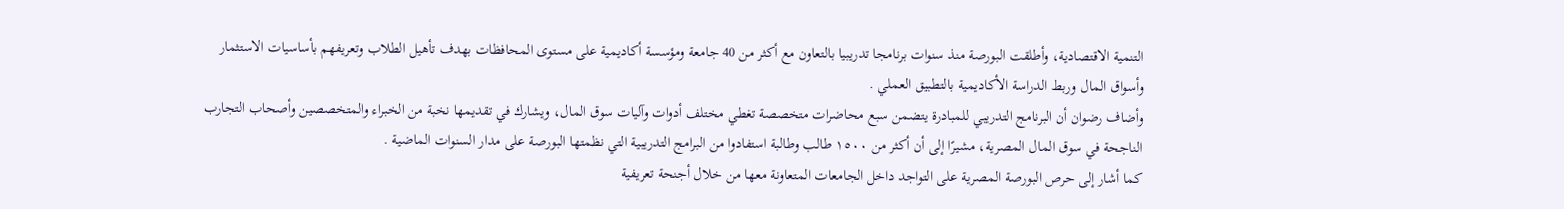التنمية الاقتصادية، وأطلقت البورصة منذ سنوات برنامجا تدريبيا بالتعاون مع أكثر من 40 جامعة ومؤسسة أكاديمية على مستوى المحافظات بهدف تأهيل الطلاب وتعريفهم بأساسيات الاستثمار وأسواق المال وربط الدراسة الأكاديمية بالتطبيق العملي .
وأضاف رضوان أن البرنامج التدريبي للمبادرة يتضمن سبع محاضرات متخصصة تغطي مختلف أدوات وآليات سوق المال، ويشارك في تقديمها نخبة من الخبراء والمتخصصين وأصحاب التجارب الناجحة في سوق المال المصرية، مشيرًا إلى أن أكثر من ١٥٠٠ طالب وطالبة استفادوا من البرامج التدريبية التي نظمتها البورصة على مدار السنوات الماضية .
كما أشار إلى حرص البورصة المصرية على التواجد داخل الجامعات المتعاونة معها من خلال أجنحة تعريفية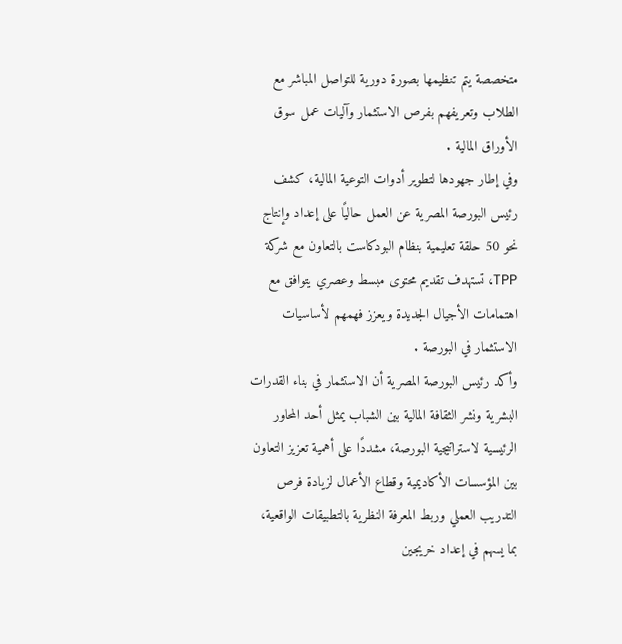متخصصة يتم تنظيمها بصورة دورية للتواصل المباشر مع الطلاب وتعريفهم بفرص الاستثمار وآليات عمل سوق الأوراق المالية .
وفي إطار جهودها لتطوير أدوات التوعية المالية، كشف رئيس البورصة المصرية عن العمل حاليًا على إعداد وإنتاج نحو 50 حلقة تعليمية بنظام البودكاست بالتعاون مع شركة TPP، تستهدف تقديم محتوى مبسط وعصري يتوافق مع اهتمامات الأجيال الجديدة ويعزز فهمهم لأساسيات الاستثمار في البورصة .
وأكد رئيس البورصة المصرية أن الاستثمار في بناء القدرات البشرية ونشر الثقافة المالية بين الشباب يمثل أحد المحاور الرئيسية لاستراتيجية البورصة، مشددًا على أهمية تعزيز التعاون بين المؤسسات الأكاديمية وقطاع الأعمال لزيادة فرص التدريب العملي وربط المعرفة النظرية بالتطبيقات الواقعية، بما يسهم في إعداد خريجين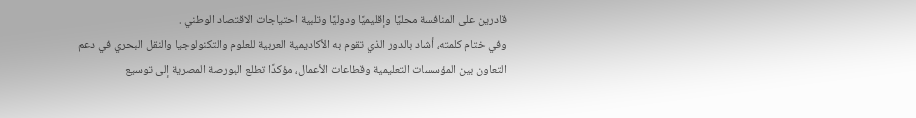قادرين على المنافسة محليًا وإقليميًا ودوليًا وتلبية احتياجات الاقتصاد الوطني .
وفي ختام كلمته، أشاد بالدور الذي تقوم به الأكاديمية العربية للعلوم والتكنولوجيا والنقل البحري في دعم التعاون بين المؤسسات التعليمية وقطاعات الأعمال، مؤكدًا تطلع البورصة المصرية إلى توسيع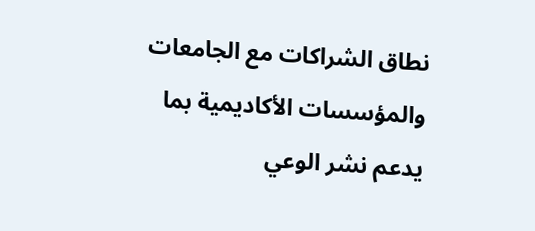نطاق الشراكات مع الجامعات والمؤسسات الأكاديمية بما يدعم نشر الوعي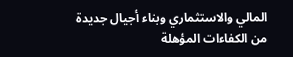المالي والاستثماري وبناء أجيال جديدة من الكفاءات المؤهلة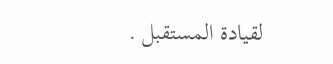لقيادة المستقبل .